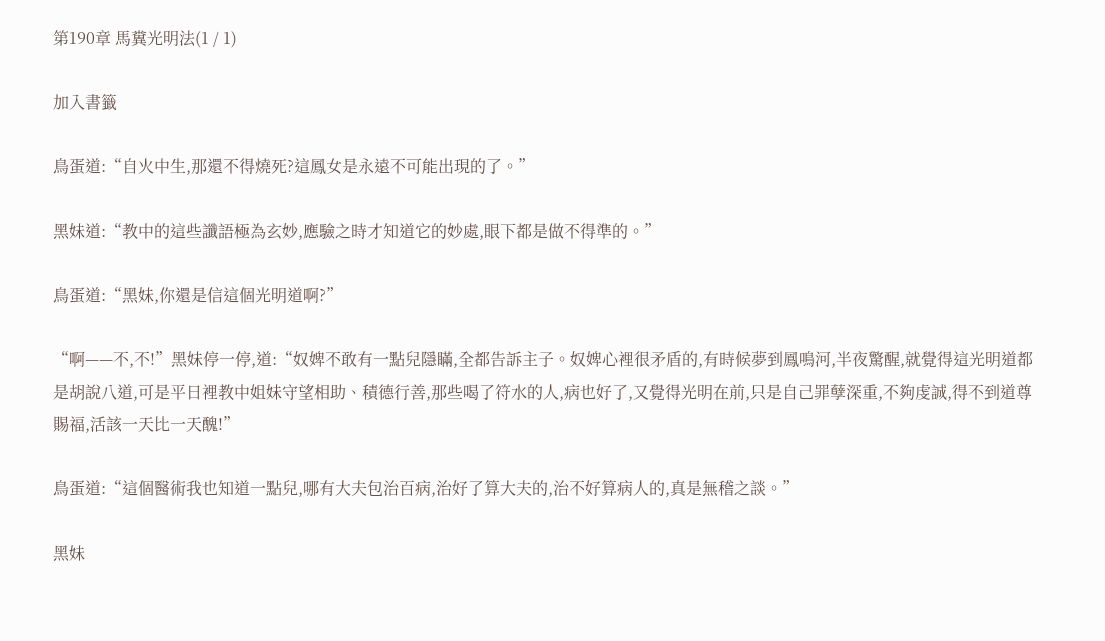第190章 馬糞光明法(1 / 1)

加入書籤

鳥蛋道:“自火中生,那還不得燒死?這鳳女是永遠不可能出現的了。”

黑妹道:“教中的這些讖語極為玄妙,應驗之時才知道它的妙處,眼下都是做不得準的。”

鳥蛋道:“黑妹,你還是信這個光明道啊?”

“啊——不,不!”黑妹停一停,道:“奴婢不敢有一點兒隱瞞,全都告訴主子。奴婢心裡很矛盾的,有時候夢到鳳鳴河,半夜驚醒,就覺得這光明道都是胡說八道,可是平日裡教中姐妹守望相助、積德行善,那些喝了符水的人,病也好了,又覺得光明在前,只是自己罪孽深重,不夠虔誠,得不到道尊賜福,活該一天比一天醜!”

鳥蛋道:“這個醫術我也知道一點兒,哪有大夫包治百病,治好了算大夫的,治不好算病人的,真是無稽之談。”

黑妹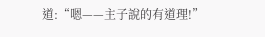道:“嗯——主子說的有道理!”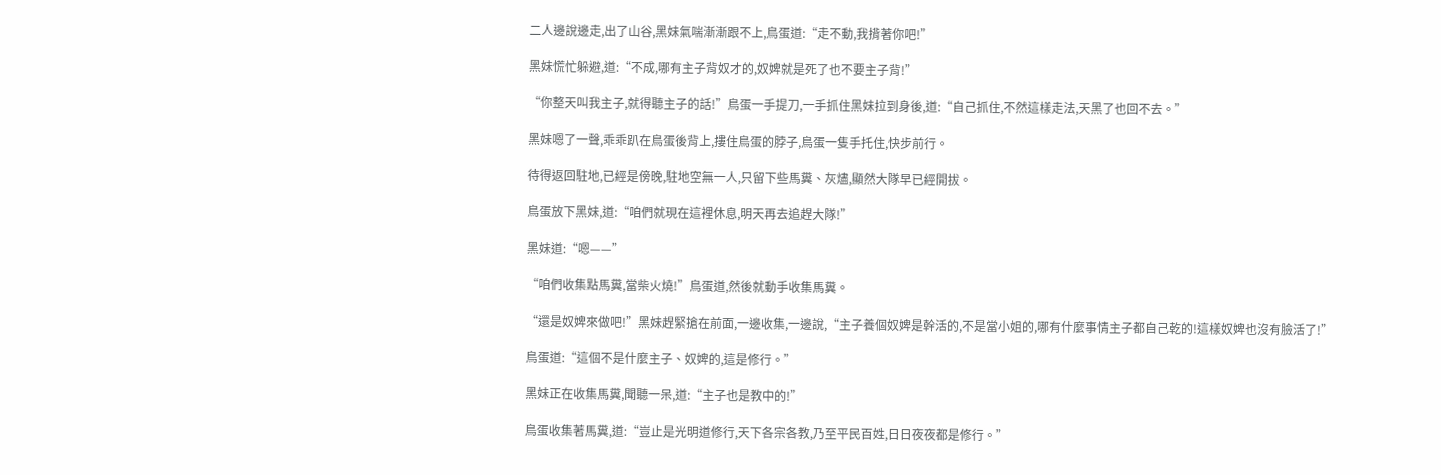二人邊說邊走,出了山谷,黑妹氣喘漸漸跟不上,鳥蛋道:“走不動,我揹著你吧!”

黑妹慌忙躲避,道:“不成,哪有主子背奴才的,奴婢就是死了也不要主子背!”

“你整天叫我主子,就得聽主子的話!”鳥蛋一手提刀,一手抓住黑妹拉到身後,道:“自己抓住,不然這樣走法,天黑了也回不去。”

黑妹嗯了一聲,乖乖趴在鳥蛋後背上,摟住鳥蛋的脖子,鳥蛋一隻手托住,快步前行。

待得返回駐地,已經是傍晚,駐地空無一人,只留下些馬糞、灰燼,顯然大隊早已經開拔。

鳥蛋放下黑妹,道:“咱們就現在這裡休息,明天再去追趕大隊!”

黑妹道:“嗯——”

“咱們收集點馬糞,當柴火燒!”鳥蛋道,然後就動手收集馬糞。

“還是奴婢來做吧!”黑妹趕緊搶在前面,一邊收集,一邊說,“主子養個奴婢是幹活的,不是當小姐的,哪有什麼事情主子都自己乾的!這樣奴婢也沒有臉活了!”

鳥蛋道:“這個不是什麼主子、奴婢的,這是修行。”

黑妹正在收集馬糞,聞聽一呆,道:“主子也是教中的!”

鳥蛋收集著馬糞,道:“豈止是光明道修行,天下各宗各教,乃至平民百姓,日日夜夜都是修行。”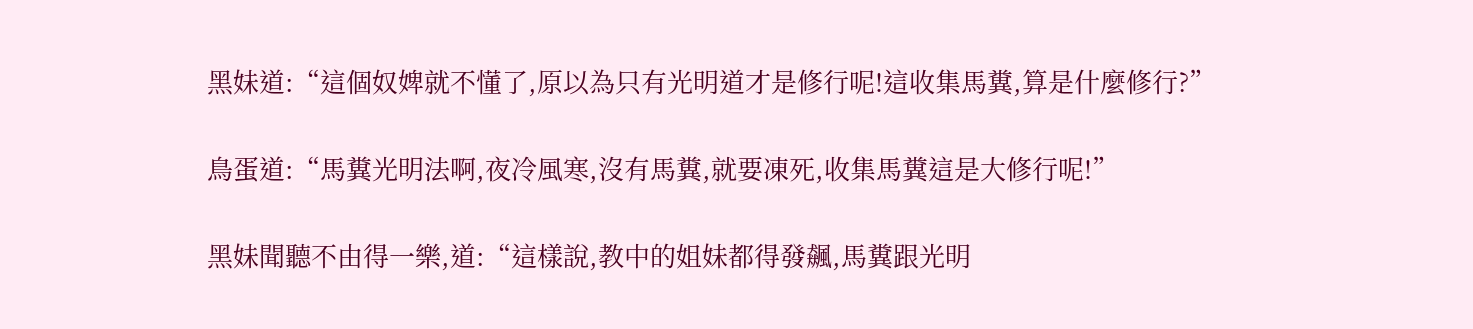黑妹道:“這個奴婢就不懂了,原以為只有光明道才是修行呢!這收集馬糞,算是什麼修行?”

鳥蛋道:“馬糞光明法啊,夜冷風寒,沒有馬糞,就要凍死,收集馬糞這是大修行呢!”

黑妹聞聽不由得一樂,道:“這樣說,教中的姐妹都得發飆,馬糞跟光明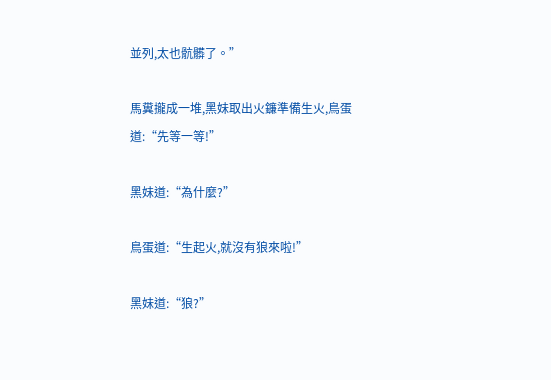並列,太也骯髒了。”

馬糞攏成一堆,黑妹取出火鐮準備生火,鳥蛋道:“先等一等!”

黑妹道:“為什麼?”

鳥蛋道:“生起火,就沒有狼來啦!”

黑妹道:“狼?”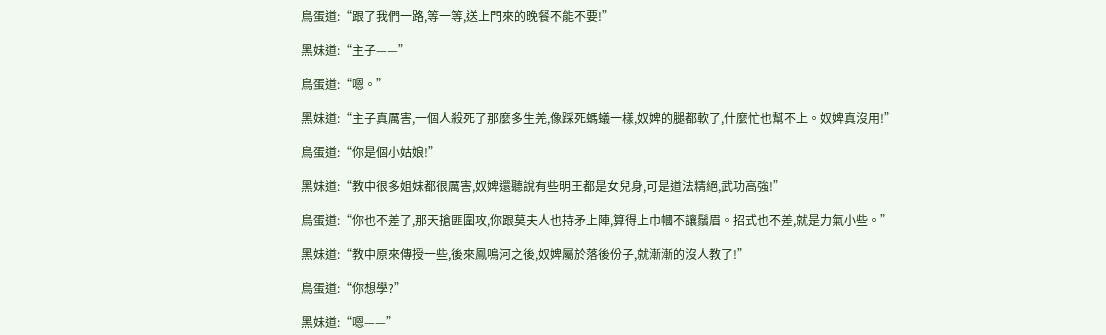鳥蛋道:“跟了我們一路,等一等,送上門來的晚餐不能不要!”

黑妹道:“主子——”

鳥蛋道:“嗯。”

黑妹道:“主子真厲害,一個人殺死了那麼多生羌,像踩死螞蟻一樣,奴婢的腿都軟了,什麼忙也幫不上。奴婢真沒用!”

鳥蛋道:“你是個小姑娘!”

黑妹道:“教中很多姐妹都很厲害,奴婢還聽說有些明王都是女兒身,可是道法精絕,武功高強!”

鳥蛋道:“你也不差了,那天搶匪圍攻,你跟莫夫人也持矛上陣,算得上巾幗不讓鬚眉。招式也不差,就是力氣小些。”

黑妹道:“教中原來傳授一些,後來鳳鳴河之後,奴婢屬於落後份子,就漸漸的沒人教了!”

鳥蛋道:“你想學?”

黑妹道:“嗯——”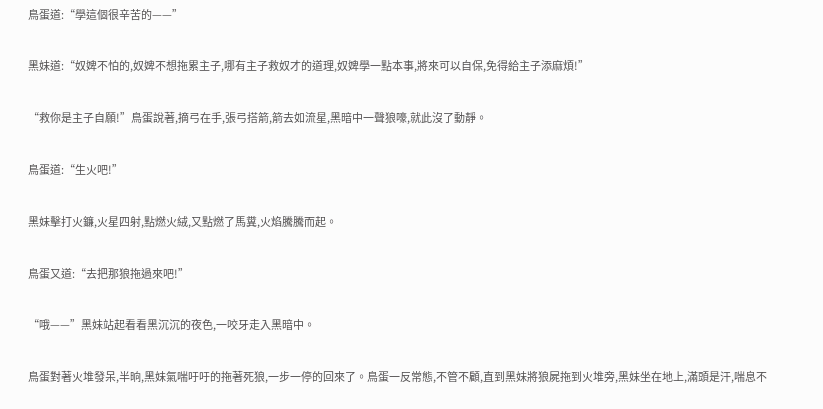鳥蛋道:“學這個很辛苦的——”

黑妹道:“奴婢不怕的,奴婢不想拖累主子,哪有主子救奴才的道理,奴婢學一點本事,將來可以自保,免得給主子添麻煩!”

“救你是主子自願!”鳥蛋說著,摘弓在手,張弓搭箭,箭去如流星,黑暗中一聲狼嚎,就此沒了動靜。

鳥蛋道:“生火吧!”

黑妹擊打火鐮,火星四射,點燃火絨,又點燃了馬糞,火焰騰騰而起。

鳥蛋又道:“去把那狼拖過來吧!”

“哦——”黑妹站起看看黑沉沉的夜色,一咬牙走入黑暗中。

鳥蛋對著火堆發呆,半晌,黑妹氣喘吁吁的拖著死狼,一步一停的回來了。鳥蛋一反常態,不管不顧,直到黑妹將狼屍拖到火堆旁,黑妹坐在地上,滿頭是汗,喘息不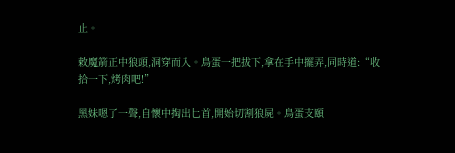止。

敕魔箭正中狼頭,洞穿而入。鳥蛋一把拔下,拿在手中擺弄,同時道:“收拾一下,烤肉吧!”

黑妹嗯了一聲,自懷中掏出匕首,開始切割狼屍。鳥蛋支頤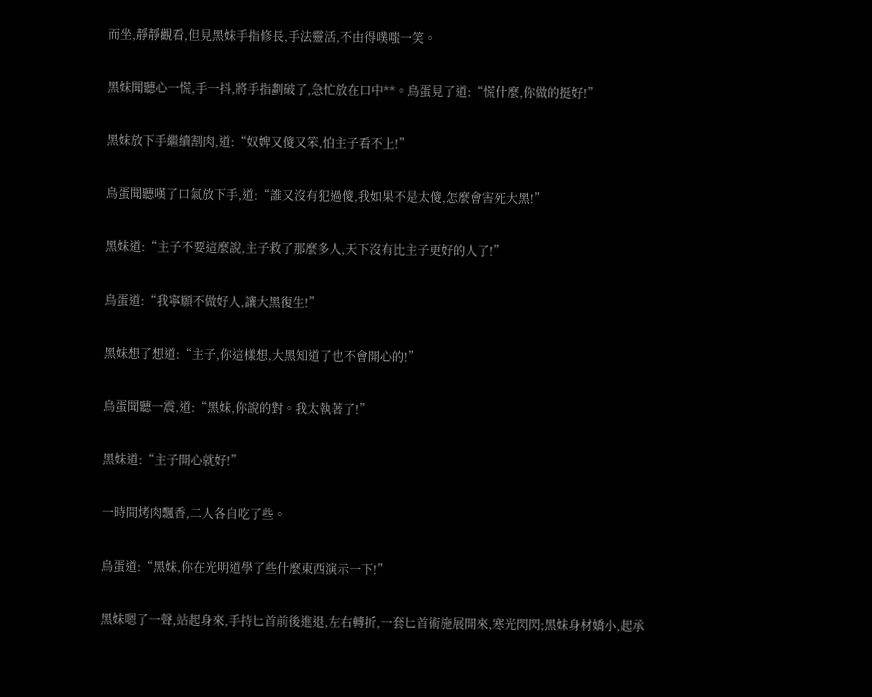而坐,靜靜觀看,但見黑妹手指修長,手法靈活,不由得噗嗤一笑。

黑妹聞聽心一慌,手一抖,將手指劃破了,急忙放在口中**。鳥蛋見了道:“慌什麼,你做的挺好!”

黑妹放下手繼續割肉,道:“奴婢又傻又笨,怕主子看不上!”

鳥蛋聞聽嘆了口氣放下手,道:“誰又沒有犯過傻,我如果不是太傻,怎麼會害死大黑!”

黑妹道:“主子不要這麼說,主子救了那麼多人,天下沒有比主子更好的人了!”

鳥蛋道:“我寧願不做好人,讓大黑復生!”

黑妹想了想道:“主子,你這樣想,大黑知道了也不會開心的!”

鳥蛋聞聽一震,道:“黑妹,你說的對。我太執著了!”

黑妹道:“主子開心就好!”

一時間烤肉飄香,二人各自吃了些。

鳥蛋道:“黑妹,你在光明道學了些什麼東西演示一下!”

黑妹嗯了一聲,站起身來,手持匕首前後進退,左右轉折,一套匕首術施展開來,寒光閃閃;黑妹身材嬌小,起承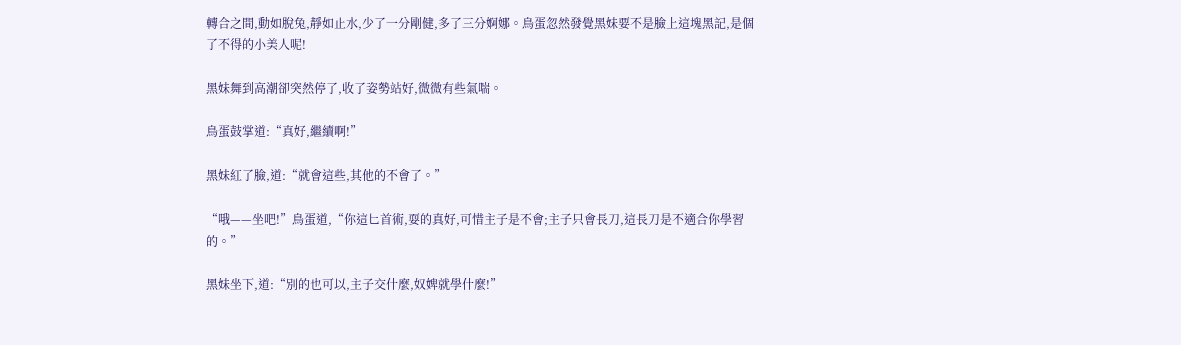轉合之間,動如脫兔,靜如止水,少了一分剛健,多了三分婀娜。鳥蛋忽然發覺黑妹要不是臉上這塊黑記,是個了不得的小美人呢!

黑妹舞到高潮卻突然停了,收了姿勢站好,微微有些氣喘。

鳥蛋鼓掌道:“真好,繼續啊!”

黑妹紅了臉,道:“就會這些,其他的不會了。”

“哦——坐吧!”鳥蛋道,“你這匕首術,耍的真好,可惜主子是不會;主子只會長刀,這長刀是不適合你學習的。”

黑妹坐下,道:“別的也可以,主子交什麼,奴婢就學什麼!”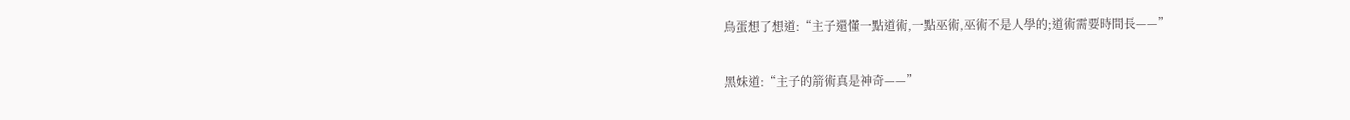鳥蛋想了想道:“主子還懂一點道術,一點巫術,巫術不是人學的;道術需要時間長——”

黑妹道:“主子的箭術真是神奇——”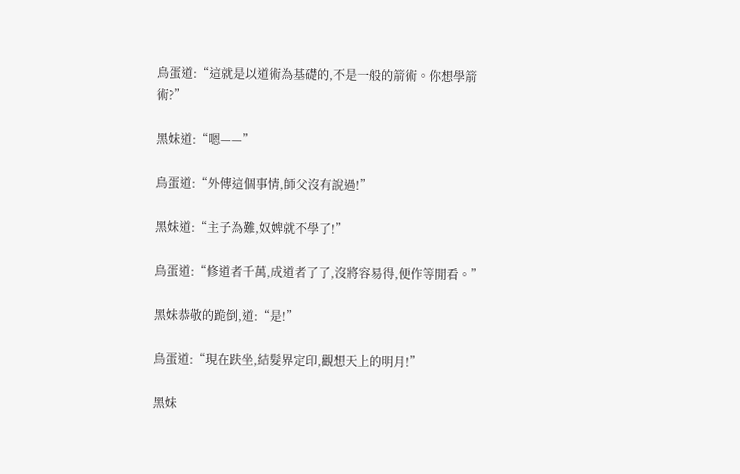鳥蛋道:“這就是以道術為基礎的,不是一般的箭術。你想學箭術?”

黑妹道:“嗯——”

鳥蛋道:“外傳這個事情,師父沒有說過!”

黑妹道:“主子為難,奴婢就不學了!”

鳥蛋道:“修道者千萬,成道者了了,沒將容易得,便作等閒看。”

黑妹恭敬的跪倒,道:“是!”

鳥蛋道:“現在趺坐,結髮界定印,觀想天上的明月!”

黑妹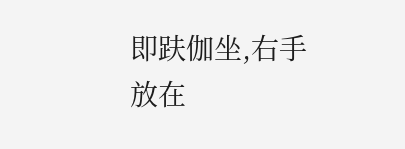即趺伽坐,右手放在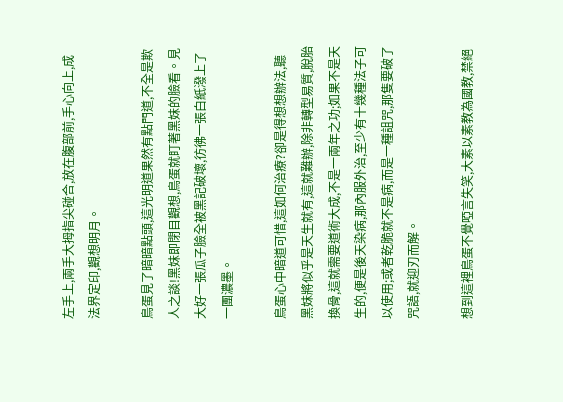左手上,兩手大拇指尖碰合,放在腹部前,手心向上,成法界定印,觀想明月。

鳥蛋見了暗暗點頭,這光明道果然有點門道,不全是欺人之談!黑妹即閉目觀想,鳥蛋就盯著黑妹的臉看。見大好一張瓜子臉全被黑記破壞,彷彿一張白紙潑上了一團濃墨。

鳥蛋心中暗道可惜,這如何治療?卻是得想想辦法,聽黑妹將似乎是天生就有,這就難辦,除非轉型易質,脫胎換骨,這就需要道術大成,不是一兩年之功;如果不是天生的,便是後天染病,那內服外治,至少有十幾種法子可以使用;或者乾脆就不是病,而是一種詛咒,那隻要破了咒語,就迎刃而解。

想到這裡鳥蛋不覺啞言失笑,大素以素教為國教,禁絕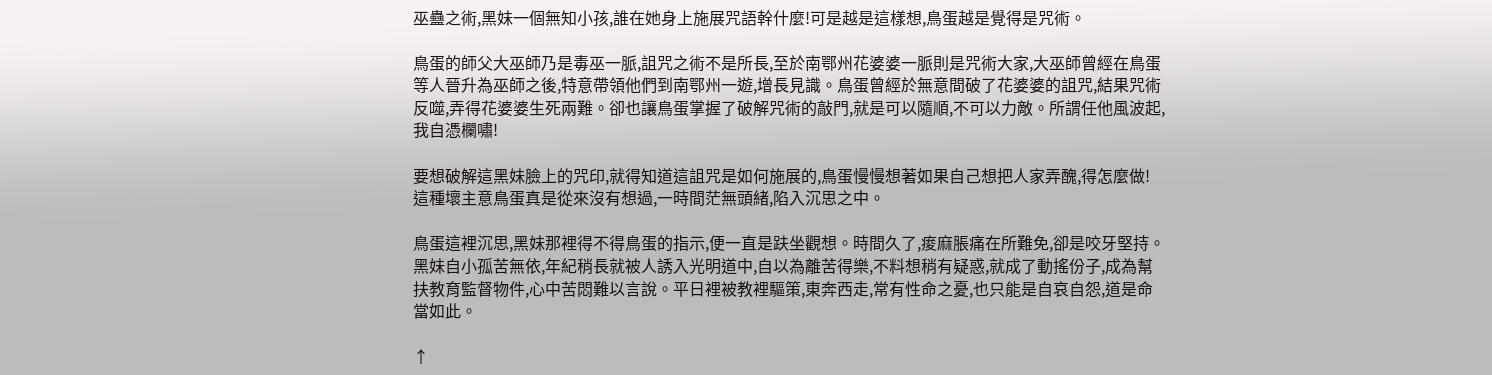巫蠱之術,黑妹一個無知小孩,誰在她身上施展咒語幹什麼!可是越是這樣想,鳥蛋越是覺得是咒術。

鳥蛋的師父大巫師乃是毒巫一脈,詛咒之術不是所長,至於南鄂州花婆婆一脈則是咒術大家,大巫師曾經在鳥蛋等人晉升為巫師之後,特意帶領他們到南鄂州一遊,增長見識。鳥蛋曾經於無意間破了花婆婆的詛咒,結果咒術反噬,弄得花婆婆生死兩難。卻也讓鳥蛋掌握了破解咒術的敲門,就是可以隨順,不可以力敵。所謂任他風波起,我自憑欄嘯!

要想破解這黑妹臉上的咒印,就得知道這詛咒是如何施展的,鳥蛋慢慢想著如果自己想把人家弄醜,得怎麼做!這種壞主意鳥蛋真是從來沒有想過,一時間茫無頭緒,陷入沉思之中。

鳥蛋這裡沉思,黑妹那裡得不得鳥蛋的指示,便一直是趺坐觀想。時間久了,痠麻脹痛在所難免,卻是咬牙堅持。黑妹自小孤苦無依,年紀稍長就被人誘入光明道中,自以為離苦得樂,不料想稍有疑惑,就成了動搖份子,成為幫扶教育監督物件,心中苦悶難以言說。平日裡被教裡驅策,東奔西走,常有性命之憂,也只能是自哀自怨,道是命當如此。

↑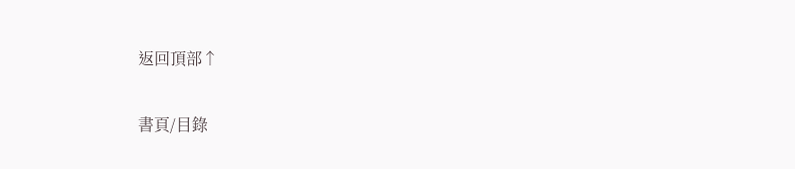返回頂部↑

書頁/目錄